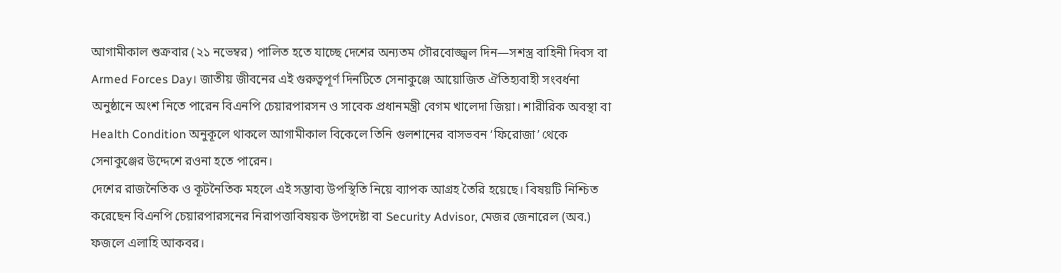আগামীকাল শুক্রবার (২১ নভেম্বর) পালিত হতে যাচ্ছে দেশের অন্যতম গৌরবোজ্জ্বল দিন—সশস্ত্র বাহিনী দিবস বা Armed Forces Day। জাতীয় জীবনের এই গুরুত্বপূর্ণ দিনটিতে সেনাকুঞ্জে আয়োজিত ঐতিহ্যবাহী সংবর্ধনা অনুষ্ঠানে অংশ নিতে পারেন বিএনপি চেয়ারপারসন ও সাবেক প্রধানমন্ত্রী বেগম খালেদা জিয়া। শারীরিক অবস্থা বা Health Condition অনুকূলে থাকলে আগামীকাল বিকেলে তিনি গুলশানের বাসভবন ‘ফিরোজা’ থেকে সেনাকুঞ্জের উদ্দেশে রওনা হতে পারেন।
দেশের রাজনৈতিক ও কূটনৈতিক মহলে এই সম্ভাব্য উপস্থিতি নিয়ে ব্যাপক আগ্রহ তৈরি হয়েছে। বিষয়টি নিশ্চিত করেছেন বিএনপি চেয়ারপারসনের নিরাপত্তাবিষয়ক উপদেষ্টা বা Security Advisor, মেজর জেনারেল (অব.) ফজলে এলাহি আকবর।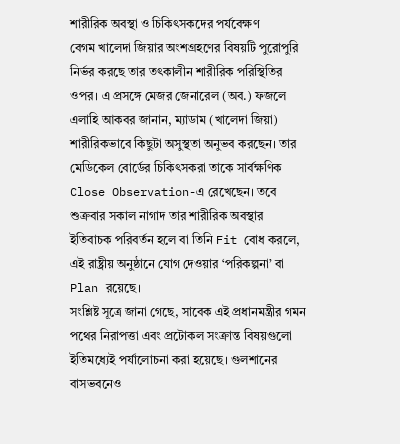শারীরিক অবস্থা ও চিকিৎসকদের পর্যবেক্ষণ
বেগম খালেদা জিয়ার অংশগ্রহণের বিষয়টি পুরোপুরি নির্ভর করছে তার তৎকালীন শারীরিক পরিস্থিতির ওপর। এ প্রসঙ্গে মেজর জেনারেল (অব.) ফজলে এলাহি আকবর জানান, ম্যাডাম (খালেদা জিয়া) শারীরিকভাবে কিছুটা অসুস্থতা অনুভব করছেন। তার মেডিকেল বোর্ডের চিকিৎসকরা তাকে সার্বক্ষণিক Close Observation-এ রেখেছেন। তবে শুক্রবার সকাল নাগাদ তার শারীরিক অবস্থার ইতিবাচক পরিবর্তন হলে বা তিনি Fit বোধ করলে, এই রাষ্ট্রীয় অনুষ্ঠানে যোগ দেওয়ার ‘পরিকল্পনা’ বা Plan রয়েছে।
সংশ্লিষ্ট সূত্রে জানা গেছে, সাবেক এই প্রধানমন্ত্রীর গমন পথের নিরাপত্তা এবং প্রটোকল সংক্রান্ত বিষয়গুলো ইতিমধ্যেই পর্যালোচনা করা হয়েছে। গুলশানের বাসভবনেও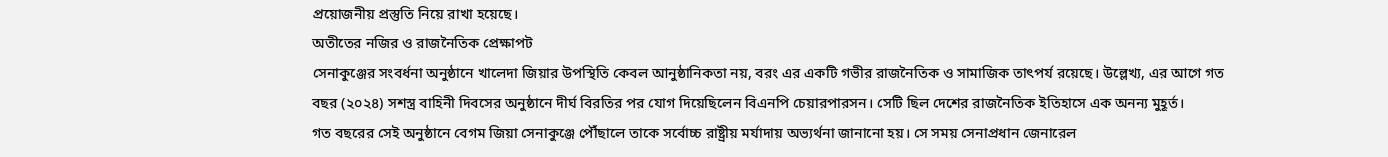প্রয়োজনীয় প্রস্তুতি নিয়ে রাখা হয়েছে।
অতীতের নজির ও রাজনৈতিক প্রেক্ষাপট
সেনাকুঞ্জের সংবর্ধনা অনুষ্ঠানে খালেদা জিয়ার উপস্থিতি কেবল আনুষ্ঠানিকতা নয়, বরং এর একটি গভীর রাজনৈতিক ও সামাজিক তাৎপর্য রয়েছে। উল্লেখ্য, এর আগে গত বছর (২০২৪) সশস্ত্র বাহিনী দিবসের অনুষ্ঠানে দীর্ঘ বিরতির পর যোগ দিয়েছিলেন বিএনপি চেয়ারপারসন। সেটি ছিল দেশের রাজনৈতিক ইতিহাসে এক অনন্য মুহূর্ত।
গত বছরের সেই অনুষ্ঠানে বেগম জিয়া সেনাকুঞ্জে পৌঁছালে তাকে সর্বোচ্চ রাষ্ট্রীয় মর্যাদায় অভ্যর্থনা জানানো হয়। সে সময় সেনাপ্রধান জেনারেল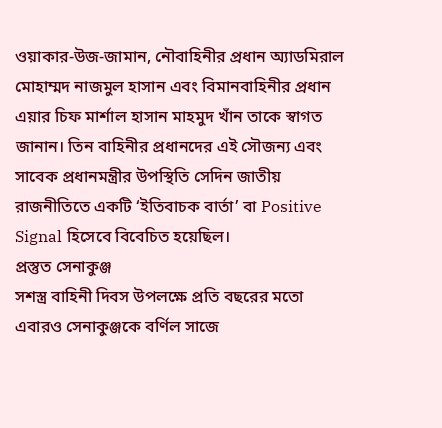ওয়াকার-উজ-জামান, নৌবাহিনীর প্রধান অ্যাডমিরাল মোহাম্মদ নাজমুল হাসান এবং বিমানবাহিনীর প্রধান এয়ার চিফ মার্শাল হাসান মাহমুদ খাঁন তাকে স্বাগত জানান। তিন বাহিনীর প্রধানদের এই সৌজন্য এবং সাবেক প্রধানমন্ত্রীর উপস্থিতি সেদিন জাতীয় রাজনীতিতে একটি ‘ইতিবাচক বার্তা’ বা Positive Signal হিসেবে বিবেচিত হয়েছিল।
প্রস্তুত সেনাকুঞ্জ
সশস্ত্র বাহিনী দিবস উপলক্ষে প্রতি বছরের মতো এবারও সেনাকুঞ্জকে বর্ণিল সাজে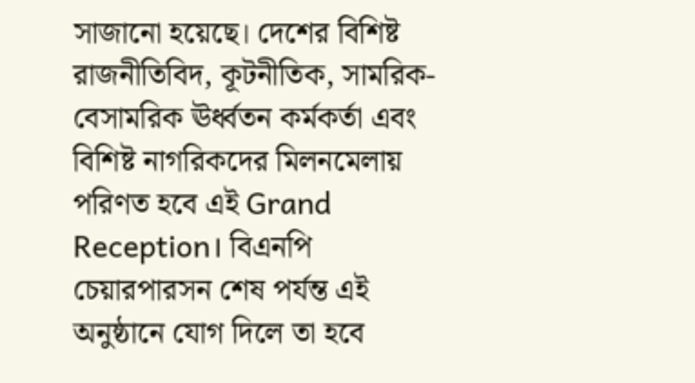সাজানো হয়েছে। দেশের বিশিষ্ট রাজনীতিবিদ, কূটনীতিক, সামরিক-বেসামরিক ঊর্ধ্বতন কর্মকর্তা এবং বিশিষ্ট নাগরিকদের মিলনমেলায় পরিণত হবে এই Grand Reception। বিএনপি চেয়ারপারসন শেষ পর্যন্ত এই অনুষ্ঠানে যোগ দিলে তা হবে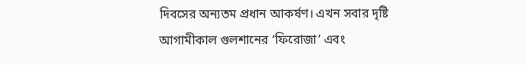দিবসের অন্যতম প্রধান আকর্ষণ। এখন সবার দৃষ্টি আগামীকাল গুলশানের ‘ফিরোজা’ এবং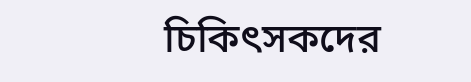চিকিৎসকদের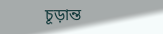চূড়ান্ত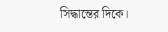সিদ্ধান্তের দিকে।